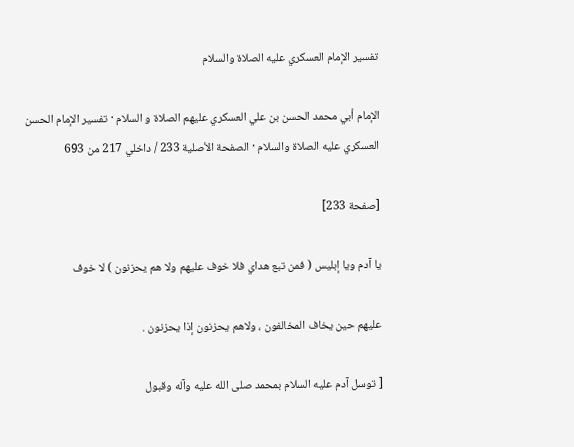تفسير الإمام العسكري عليه الصلاة والسلام

الإمام أبي محمد الحسن بن علي العسكري عليهم الصلاة و السلام · تفسير الإمام الحسن العسكري عليه الصلاة والسلام · الصفحة الأصلية 233 / داخلي 217 من 693

[صفحة 233]

يا آدم ويا إبليس ( فمن تبع هداي فلا خوف عليهم ولا هم يحزنون ) لا خوف

عليهم حين يخاف المخالفون ، ولاهم يحزنون إذا يحزنون .

[ توسل آدم عليه السلام بمحمد صلى الله عليه وآله وقبول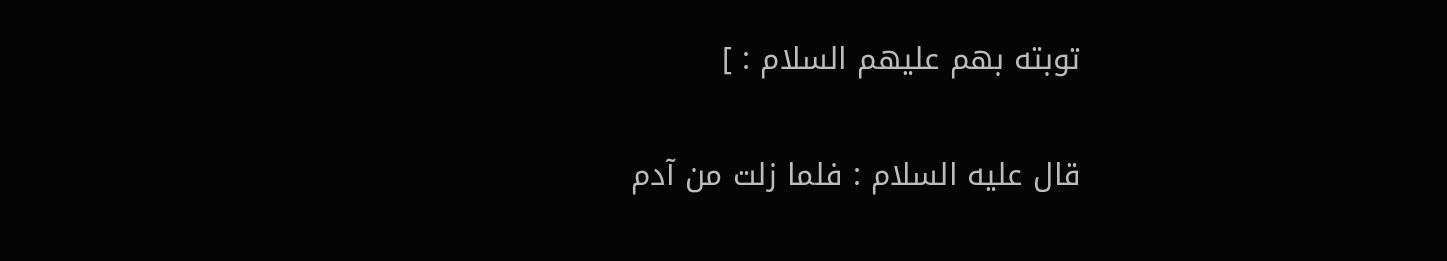توبته بهم عليهم السلام : ]

قال عليه السلام : فلما زلت من آدم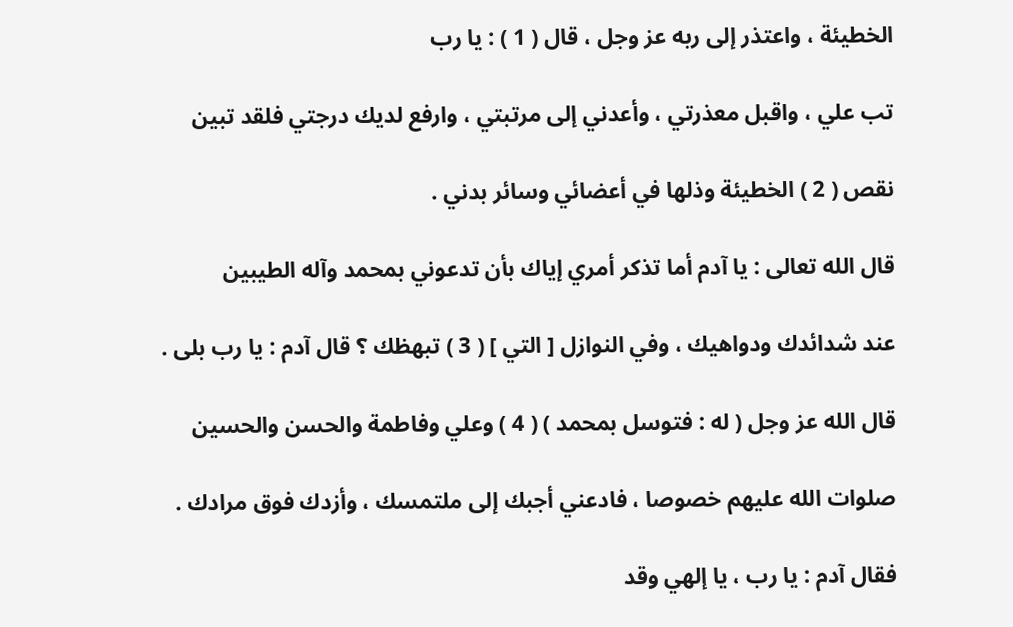الخطيئة ، واعتذر إلى ربه عز وجل ، قال ( 1 ) : يا رب

تب علي ، واقبل معذرتي ، وأعدني إلى مرتبتي ، وارفع لديك درجتي فلقد تبين

نقص ( 2 ) الخطيئة وذلها في أعضائي وسائر بدني .

قال الله تعالى : يا آدم أما تذكر أمري إياك بأن تدعوني بمحمد وآله الطيبين

عند شدائدك ودواهيك ، وفي النوازل [ التي ] ( 3 ) تبهظك ؟ قال آدم : يا رب بلى .

قال الله عز وجل ( له : فتوسل بمحمد ) ( 4 ) وعلي وفاطمة والحسن والحسين

صلوات الله عليهم خصوصا ، فادعني أجبك إلى ملتمسك ، وأزدك فوق مرادك .

فقال آدم : يا رب ، يا إلهي وقد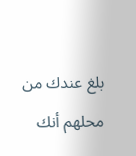بلغ عندك من محلهم أنك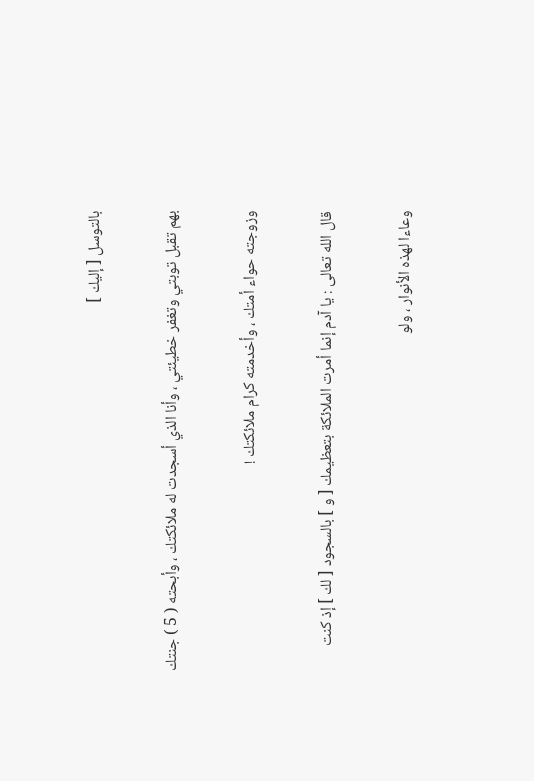بالتوسل [ إليك ]

بهم تقبل توبتي وتغفر خطيئتي ، وأنا الذي أسجدت له ملائكتك ، وأبحته ( 5 ) جنتك

وزوجته حواء أمتك ، وأخدمته كرام ملائكتك !

قال الله تعالى : يا آدم إنما أمرت الملائكة بتعظيمك [ و ] بالسجود [ لك ] إذ كنت

وعاءا لهذه الأنوار ، ولو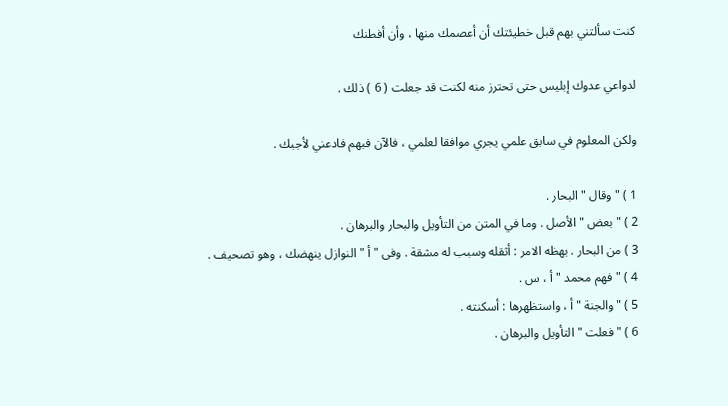كنت سألتني بهم قبل خطيئتك أن أعصمك منها ، وأن أفطنك

لدواعي عدوك إبليس حتى تحترز منه لكنت قد جعلت ( 6 ) ذلك .

ولكن المعلوم في سابق علمي يجري موافقا لعلمي ، فالآن فبهم فادعني لأجبك .

1 ) " وقال " البحار .
2 ) " بعض " الأصل . وما في المتن من التأويل والبحار والبرهان .
3 ) من البحار . بهظه الامر : أثقله وسبب له مشقة . وفى " أ " النوازل ينهضك ، وهو تصحيف .
4 ) " فهم محمد " أ ، س .
5 ) " والجنة " أ ، واستظهرها : أسكنته .
6 ) " فعلت " التأويل والبرهان .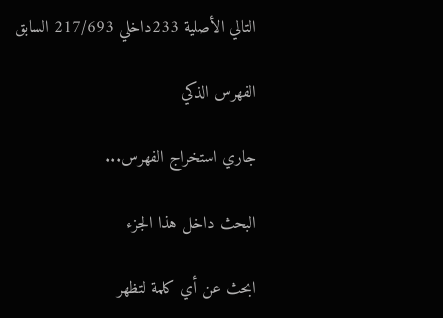التالي الأصلية 233داخلي 217/693 السابق

الفهرس الذكي

جاري استخراج الفهرس...

البحث داخل هذا الجزء

ابحث عن أي كلمة لتظهر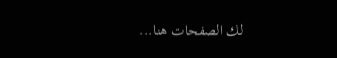لك الصفحات هنا...